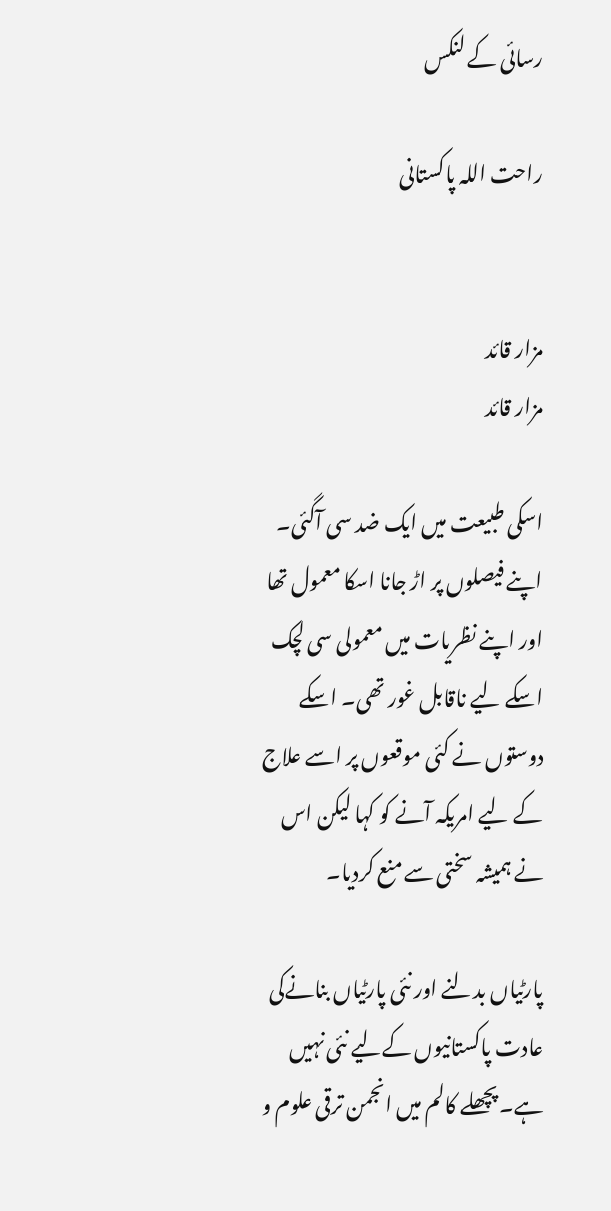رسائی کے لنکس

راحت اللہ پاکستانی


مزار قائد
مزار قائد

اسکی طبیعت میں ایک ضد سی آگئی۔ اپنے فیصلوں پر اڑ جانا اسکا معمول تھا اور اپنے نظریات میں معمولی سی لچک اسکے لیے ناقابل غور تھی۔ اسکے دوستوں نے کئی موقعوں پر اسے علاج کے لیے امریکہ آنے کو کہا لیکن اس نے ہمیشہ سختی سے منع کردیا۔

پارٹیاں بدلنے اور نئی پارٹیاں بنانےکی عادت پاکستانیوں کےلیے نئی نہیں ہے۔ پچھلے کالم میں انجمن ترقی علوم و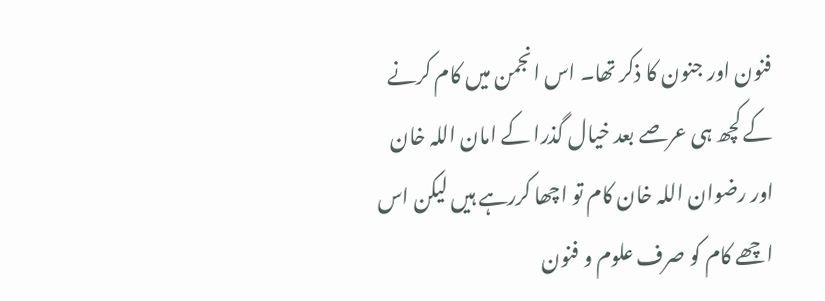فنون اور جنون کا ذکر تھا۔ اس انجمن میں کام کرنے کے کچھ ہی عرصے بعد خیال گذرا کے امان اللہ خان اور رضوان اللہ خان کام تو اچھا کررہے ہیں لیکن اس اچھے کام کو صرف علوم و فنون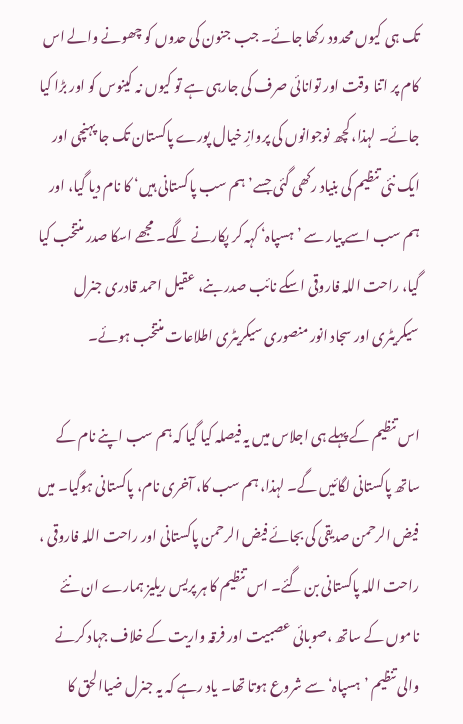تک ہی کیوں محدود رکھا جائے۔ جب جنون کی حدوں کو چھونے والے اس کام پر اتنا وقت اور توانائی صرف کی جارہی ہے تو کیوں نہ کینوس کو اور بڑا کیا جائے۔ لہذا، کچھ نوجوانوں کی پروازِ خیال پورے پاکستان تک جا پہنچی اور ایک نئی تنظیم کی بنیاد رکھی گئی جسے’ ہم سب پاکستانی ہیں‘ کا نام دیا گیا، اور ہم سب اسے پیار سے ’ہسپاہ‘ کہہ کر پکارنے لگے۔ مجھے اسکا صدر منتخب کیا گیا، راحت اللہ فاروقی اسکے نائب صدر بنے، عقیل احمد قادری جنرل سیکریٹری اور سجاد انور منصوری سیکریٹری اطلاعات منتخب ہوئے۔

اس تنظیم کے پہلے ہی اجلاس میں یہ فیصلہ کیا گیا کہ ہم سب اپنے نام کے ساتھ پاکستانی لگائیں گے۔ لہذا، ہم سب کا، آخری نام، پاکستانی ہوگیا۔ میں فیض الرحمن صدیقی کی بجائے فیض الرحمن پاکستانی اور راحت اللہ فاروقی ، راحت اللہ پاکستانی بن گئے۔ اس تنظیم کا ہر پریس ریلیز ہمارے ان نئے ناموں کے ساتھ ،صوبائی عصبیت اور فرقہ واریت کے خلاف جہاد کرنے والی تنظیم ’ہسپاہ‘ سے شروع ہوتا تھا۔ یاد رہے کہ یہ جنرل ضیاالحق کا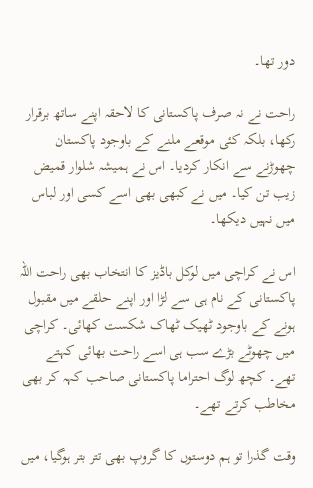دور تھا۔

راحت نے نہ صرف پاکستانی کا لاحقہ اپنے ساتھ برقرار رکھا، بلکہ کئی موقعے ملنے کے باوجود پاکستان چھوڑنے سے انکار کردیا۔ اس نے ہمیشہ شلوار قمیض زیب تن کیا۔ میں نے کبھی بھی اسے کسی اور لباس میں نہیں دیکھا۔

اس نے کراچی میں لوکل باڈیز کا انتخاب بھی راحت اللہ پاکستانی کے نام ہی سے لڑا اور اپنے حلقے میں مقبول ہونے کے باوجود ٹھیک ٹھاک شکست کھائی۔ کراچی میں چھوٹے بڑے سب ہی اسے راحت بھائی کہتے تھے۔ کچھ لوگ احتراما پاکستانی صاحب کہہ کر بھی مخاطب کرتے تھے۔

وقت گذرا تو ہم دوستوں کا گروپ بھی تتر بتر ہوگیا، میں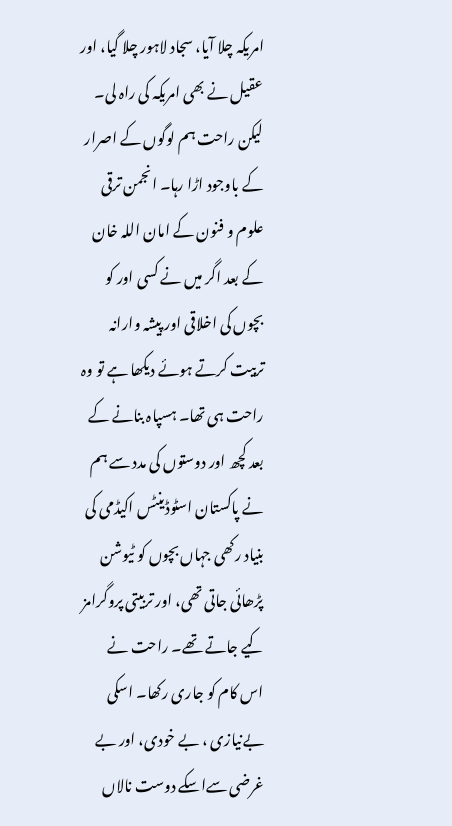امریکہ چلا آیا، سجاد لاہور چلا گیا، اور عقیل نے بھی امریکہ کی راہ لی۔ لیکن راحت ہم لوگوں کے اصرار کے باوجود اڑا رہا۔ انجمن ترقی علوم و فنون کے امان اللہ خان کے بعد اگر میں نے کسی اور کو بچوں کی اخلاقی اور پیشہ وارانہ تربیت کرتے ہوئے دیکھا ہے تو وہ راحت ہی تھا۔ ہسپاہ بنانے کے بعد کچھ اور دوستوں کی مدد سے ہم نے پاکستان اسٹوڈینٹس اکیڈمی کی بنیاد رکھی جہاں بچوں کو ٹیوشن پڑھائی جاتی تھی، اور تربیتی پروگرامز کیے جاتے تھے۔ راحت نے اس کام کو جاری رکھا۔ اسکی بےنیازی ، بے خودی، اور بے غرضی سےاسکے دوست نالاں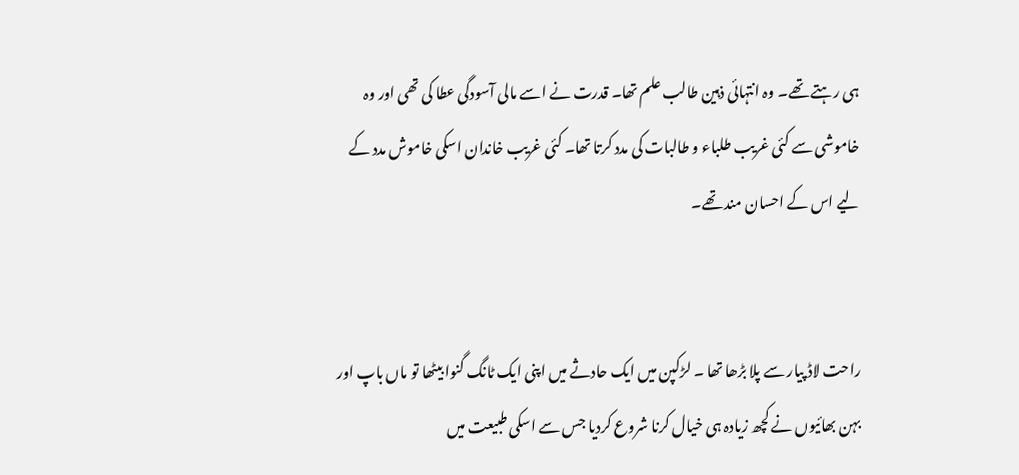ہی رہتے تھے۔ وہ انتہائی ذہین طالب علم تھا۔ قدرت نے اسے مالی آسودگی عطا کی تھی اور وہ خاموشی سے کئی غریب طلباء و طالبات کی مدد کرتا تھا۔ کئی غریب خاندان اسکی خاموش مدد کے لیے اس کے احسان مند تھے۔


راحت لاڈ پیار سے پلا بڑھا تھا ۔ لڑکپن میں ایک حادثے میں اپنی ایک ٹانگ گنوا بیٹھا تو ماں باپ اور بہن بھائیوں نے کچھ زیادہ ہی خیال کرنا شروع کردیا جس سے اسکی طبیعت میں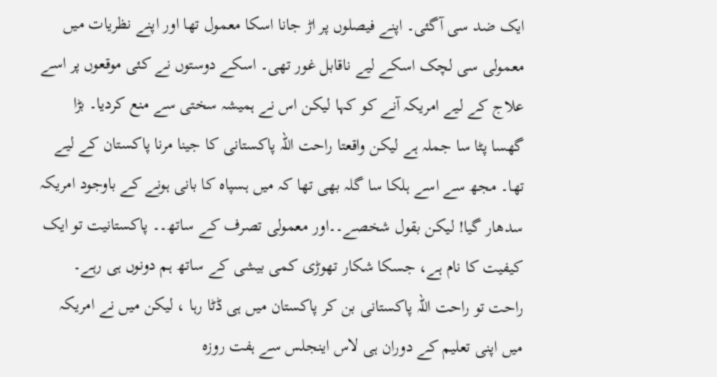ایک ضد سی آگئی۔ اپنے فیصلوں پر اڑ جانا اسکا معمول تھا اور اپنے نظریات میں معمولی سی لچک اسکے لیے ناقابل غور تھی۔ اسکے دوستوں نے کئی موقعوں پر اسے علاج کے لیے امریکہ آنے کو کہا لیکن اس نے ہمیشہ سختی سے منع کردیا۔ بڑا گھسا پٹا سا جملہ ہے لیکن واقعتا راحت اللہ پاکستانی کا جینا مرنا پاکستان کے لیے تھا۔ مجھ سے اسے ہلکا سا گلہ بھی تھا کہ میں ہسپاہ کا بانی ہونے کے باوجود امریکہ سدھار گیا! لیکن بقول شخصے۔۔اور معمولی تصرف کے ساتھ۔۔ پاکستانیت تو ایک کیفیت کا نام ہے، جسکا شکار تھوڑی کمی بیشی کے ساتھ ہم دونوں ہی رہے۔ راحت تو راحت اللہ پاکستانی بن کر پاکستان میں ہی ڈٹا رہا ، لیکن میں نے امریکہ میں اپنی تعلیم کے دوران ہی لاس اینجلس سے ہفت روزہ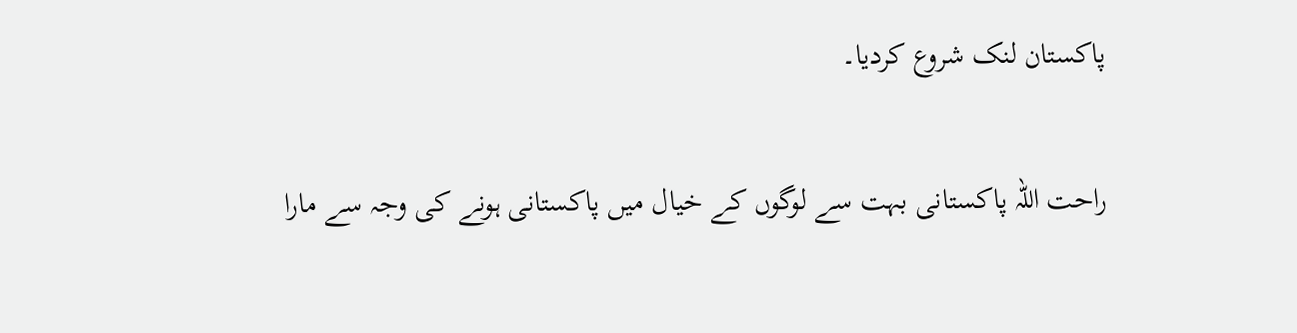پاکستان لنک شروع کردیا۔

راحت اللہ پاکستانی بہت سے لوگوں کے خیال میں پاکستانی ہونے کی وجہ سے مارا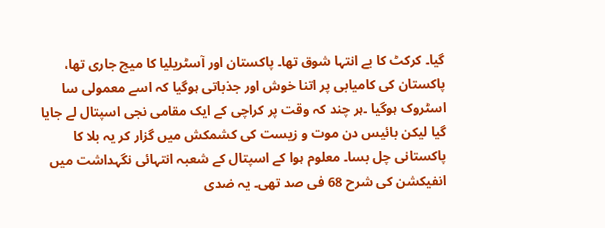گیا۔ کرکٹ کا بے انتہا شوق تھا۔ پاکستان اور آسٹریلیا کا میچ جاری تھا، پاکستان کی کامیابی پر اتنا خوش اور جذباتی ہوگیا کہ اسے معمولی سا اسٹروک ہوگیا ۔ہر چند کہ وقت پر کراچی کے ایک مقامی نجی اسپتال لے جایا گیا لیکن بائیس دن موت و زیست کی کشمکش میں گزار کر یہ بلا کا پاکستانی چل بسا۔ معلوم ہوا کے اسپتال کے شعبہ انتہائی نگہداشت میں انفیکشن کی شرح 68 فی صد تھی۔ یہ ضدی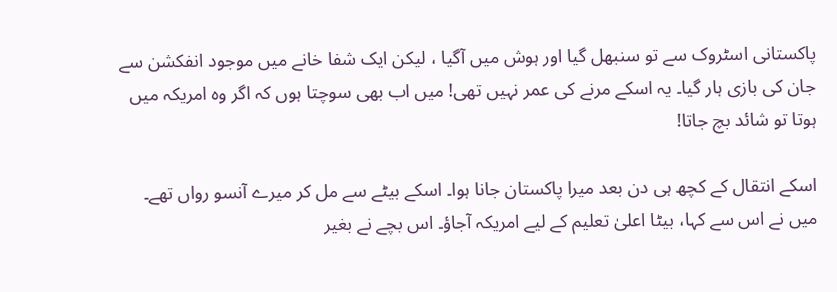پاکستانی اسٹروک سے تو سنبھل گیا اور ہوش میں آگیا ، لیکن ایک شفا خانے میں موجود انفکشن سے جان کی بازی ہار گیا۔ یہ اسکے مرنے کی عمر نہیں تھی! میں اب بھی سوچتا ہوں کہ اگر وہ امریکہ میں ہوتا تو شائد بچ جاتا!

اسکے انتقال کے کچھ ہی دن بعد میرا پاکستان جانا ہوا۔ اسکے بیٹے سے مل کر میرے آنسو رواں تھے۔ میں نے اس سے کہا، بیٹا اعلیٰ تعلیم کے لیے امریکہ آجاؤ۔ اس بچے نے بغیر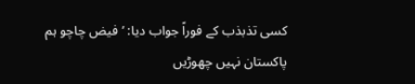کسی تذبذب کے فوراً جواب دیا: ’فیض چاچو ہم پاکستان نہیں چھوڑیں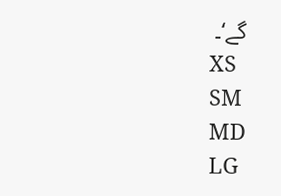گے‘۔
XS
SM
MD
LG